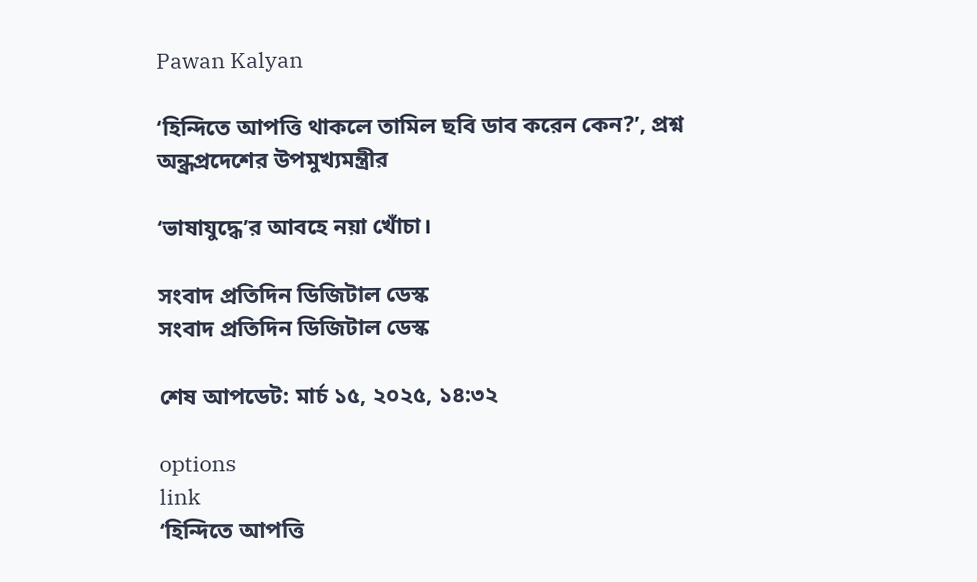Pawan Kalyan

‘হিন্দিতে আপত্তি থাকলে তামিল ছবি ডাব করেন কেন?’, প্রশ্ন অন্ধ্রপ্রদেশের উপমুখ্যমন্ত্রীর

‘ভাষাযুদ্ধে’র আবহে নয়া খোঁচা।

সংবাদ প্রতিদিন ডিজিটাল ডেস্ক
সংবাদ প্রতিদিন ডিজিটাল ডেস্ক

শেষ আপডেট: মার্চ ১৫, ২০২৫, ১৪:৩২

options
link
‘হিন্দিতে আপত্তি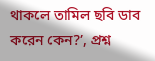থাকলে তামিল ছবি ডাব করেন কেন?’, প্রশ্ন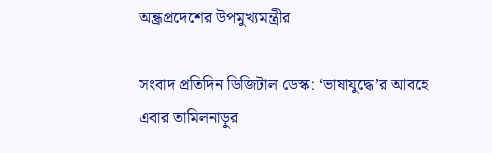অন্ধ্রপ্রদেশের উপমুখ্যমন্ত্রীর

সংবাদ প্রতিদিন ডিজিটাল ডেস্ক: ‘ভাষাযুদ্ধে’র আবহে এবার তামিলনাড়ুর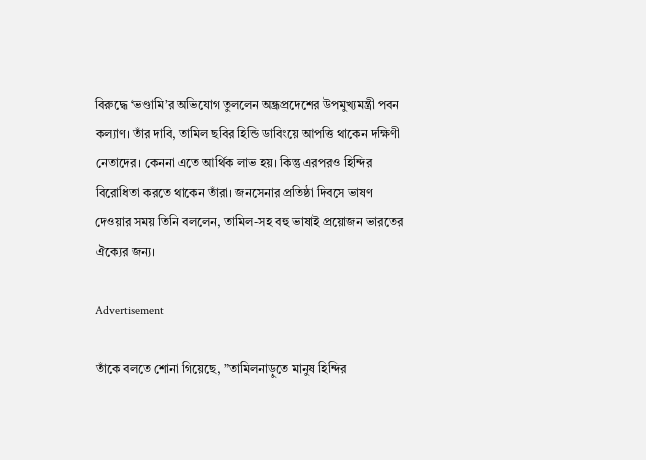বিরুদ্ধে ‘ভণ্ডামি’র অভিযোগ তুললেন অন্ধ্রপ্রদেশের উপমুখ্যমন্ত্রী পবন কল্যাণ। তাঁর দাবি, তামিল ছবির হিন্ডি ডাবিংয়ে আপত্তি থাকেন দক্ষিণী নেতাদের। কেননা এতে আর্থিক লাভ হয়। কিন্তু এরপরও হিন্দির বিরোধিতা করতে থাকেন তাঁরা। জনসেনার প্রতিষ্ঠা দিবসে ভাষণ দেওয়ার সময় তিনি বললেন, তামিল-সহ বহু ভাষাই প্রয়োজন ভারতের ঐক্যের জন্য।

Advertisement

তাঁকে বলতে শোনা গিয়েছে, ”তামিলনাড়ুতে মানুষ হিন্দির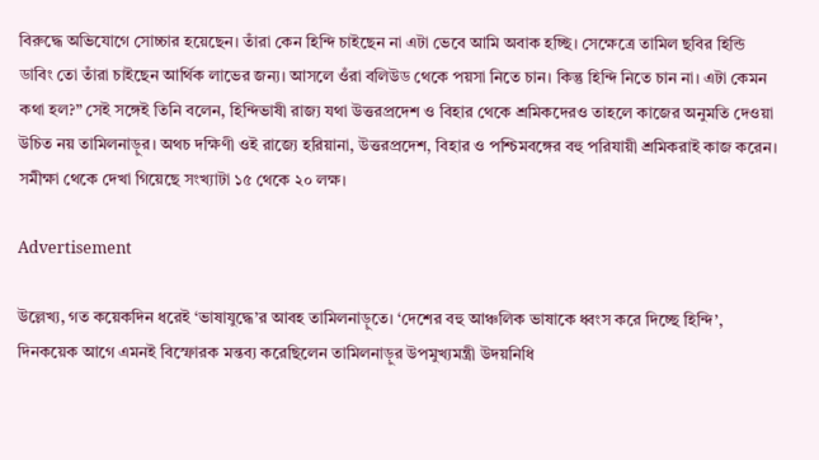বিরুদ্ধে অভিযোগে সোচ্চার হয়েছেন। তাঁরা কেন হিন্দি চাইছেন না এটা ভেবে আমি অবাক হচ্ছি। সেক্ষেত্রে তামিল ছবির হিন্ডি ডাবিং তো তাঁরা চাইছেন আর্থিক লাভের জন্য। আসলে ওঁরা বলিউড থেকে পয়সা নিতে চান। কিন্তু হিন্দি নিতে চান না। এটা কেমন কথা হল?” সেই সঙ্গেই তিনি বলেন, হিন্দিভাষী রাজ্য যথা উত্তরপ্রদেশ ও বিহার থেকে শ্রমিকদেরও তাহলে কাজের অনুমতি দেওয়া উচিত নয় তামিলনাড়ুর। অথচ দক্ষিণী ওই রাজ্যে হরিয়ানা, উত্তরপ্রদেশ, বিহার ও পশ্চিমবঙ্গের বহু পরিযায়ী শ্রমিকরাই কাজ করেন। সমীক্ষা থেকে দেখা গিয়েছে সংখ্যাটা ১৫ থেকে ২০ লক্ষ।

Advertisement

উল্লেখ্য, গত কয়েকদিন ধরেই ‘ভাষাযুদ্ধে’র আবহ তামিলনাড়ুতে। ‘দেশের বহু আঞ্চলিক ভাষাকে ধ্বংস করে দিচ্ছে হিন্দি’, দিনকয়েক আগে এমনই বিস্ফোরক মন্তব্য করেছিলেন তামিলনাড়ুর উপমুখ্যমন্ত্রী উদয়নিধি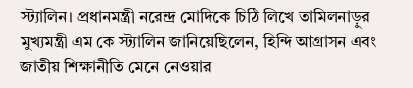স্ট্যালিন। প্রধানমন্ত্রী নরেন্দ্র মোদিকে চিঠি লিখে তামিলনাড়ুর মুখ্যমন্ত্রী এম কে স্ট্যালিন জানিয়েছিলেন, হিন্দি আগ্রাসন এবং জাতীয় শিক্ষানীতি মেনে নেওয়ার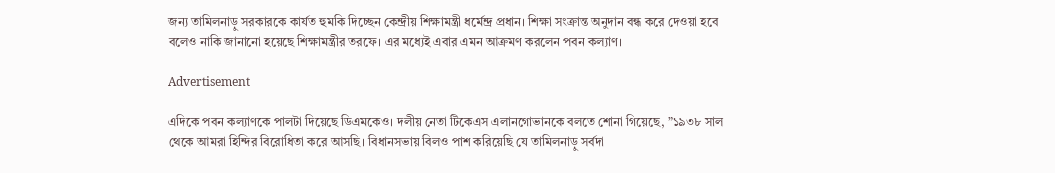জন্য তামিলনাড়ু সরকারকে কার্যত হুমকি দিচ্ছেন কেন্দ্রীয় শিক্ষামন্ত্রী ধর্মেন্দ্র প্রধান। শিক্ষা সংক্রান্ত অনুদান বন্ধ করে দেওয়া হবে বলেও নাকি জানানো হয়েছে শিক্ষামন্ত্রীর তরফে। এর মধ্যেই এবার এমন আক্রমণ করলেন পবন কল্যাণ।

Advertisement

এদিকে পবন কল্যাণকে পালটা দিয়েছে ডিএমকেও। দলীয় নেতা টিকেএস এলানগোভানকে বলতে শোনা গিয়েছে, ”১৯৩৮ সাল থেকে আমরা হিন্দির বিরোধিতা করে আসছি। বিধানসভায় বিলও পাশ করিয়েছি যে তামিলনাড়ু সর্বদা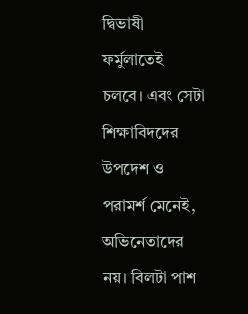দ্বিভাষী ফর্মুলাতেই চলবে। এবং সেটা শিক্ষাবিদদের উপদেশ ও পরামর্শ মেনেই, অভিনেতাদের নয়। বিলটা পাশ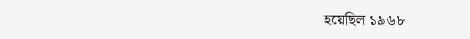হয়েছিল ১৯৬৮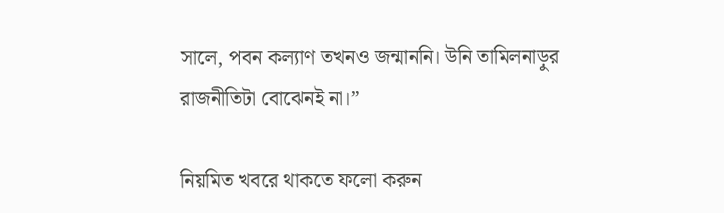সালে, পবন কল্যাণ তখনও জন্মাননি। উনি তামিলনাড়ুর রাজনীতিটা বোঝেনই না।”

নিয়মিত খবরে থাকতে ফলো করুন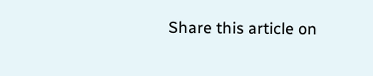Share this article on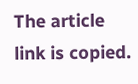The article link is copied.